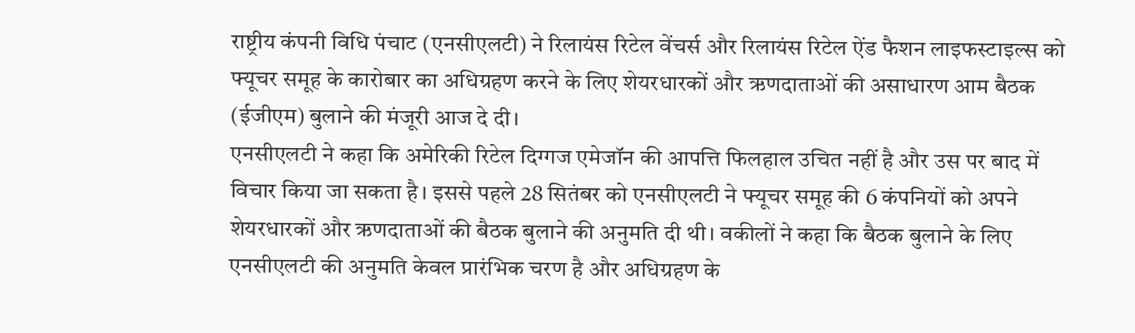राष्ट्रीय कंपनी विधि पंचाट (एनसीएलटी) ने रिलायंस रिटेल वेंचर्स और रिलायंस रिटेल ऐंड फैशन लाइफस्टाइल्स को फ्यूचर समूह के कारोबार का अधिग्रहण करने के लिए शेयरधारकों और ऋणदाताओं की असाधारण आम बैठक (ईजीएम) बुलाने की मंजूरी आज दे दी।
एनसीएलटी ने कहा कि अमेरिकी रिटेल दिग्गज एमेजॉन की आपत्ति फिलहाल उचित नहीं है और उस पर बाद में विचार किया जा सकता है। इससे पहले 28 सितंबर को एनसीएलटी ने फ्यूचर समूह की 6 कंपनियों को अपने शेयरधारकों और ऋणदाताओं की बैठक बुलाने की अनुमति दी थी। वकीलों ने कहा कि बैठक बुलाने के लिए एनसीएलटी की अनुमति केवल प्रारंभिक चरण है और अधिग्रहण के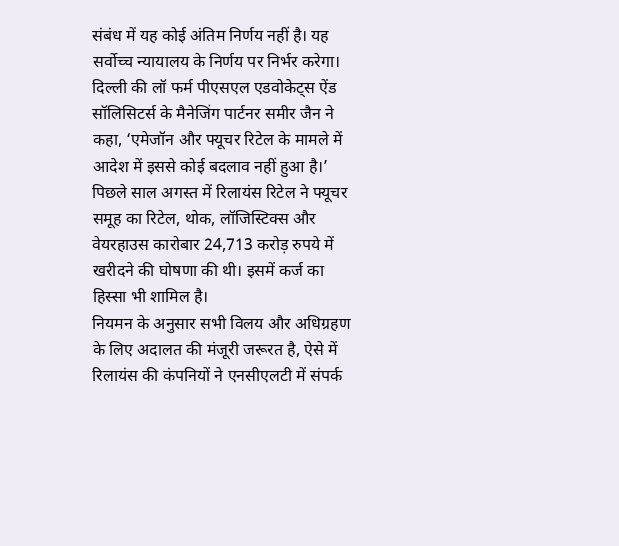संबंध में यह कोई अंतिम निर्णय नहीं है। यह सर्वोच्च न्यायालय के निर्णय पर निर्भर करेगा। दिल्ली की लॉ फर्म पीएसएल एडवोकेट्स ऐंड सॉलिसिटर्स के मैनेजिंग पार्टनर समीर जैन ने कहा, ‘एमेजॉन और फ्यूचर रिटेल के मामले में आदेश में इससे कोई बदलाव नहीं हुआ है।’
पिछले साल अगस्त में रिलायंस रिटेल ने फ्यूचर समूह का रिटेल, थोक, लॉजिस्टिक्स और वेयरहाउस कारोबार 24,713 करोड़ रुपये में खरीदने की घोषणा की थी। इसमें कर्ज का हिस्सा भी शामिल है।
नियमन के अनुसार सभी विलय और अधिग्रहण के लिए अदालत की मंजूरी जरूरत है, ऐसे में रिलायंस की कंपनियों ने एनसीएलटी में संपर्क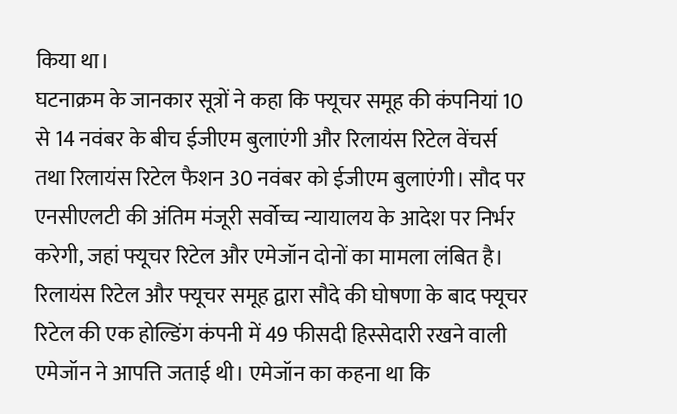किया था।
घटनाक्रम के जानकार सूत्रों ने कहा कि फ्यूचर समूह की कंपनियां 10 से 14 नवंबर के बीच ईजीएम बुलाएंगी और रिलायंस रिटेल वेंचर्स तथा रिलायंस रिटेल फैशन 30 नवंबर को ईजीएम बुलाएंगी। सौद पर एनसीएलटी की अंतिम मंजूरी सर्वोच्च न्यायालय के आदेश पर निर्भर करेगी, जहां फ्यूचर रिटेल और एमेजॉन दोनों का मामला लंबित है।
रिलायंस रिटेल और फ्यूचर समूह द्वारा सौदे की घोषणा के बाद फ्यूचर रिटेल की एक होल्डिंग कंपनी में 49 फीसदी हिस्सेदारी रखने वाली एमेजॉन ने आपत्ति जताई थी। एमेजॉन का कहना था कि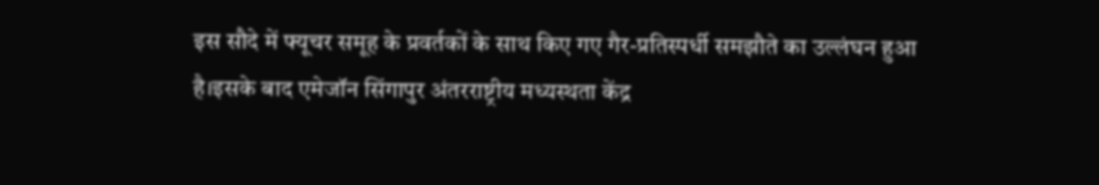इस सौदे में फ्यूचर समूह के प्रवर्तकों के साथ किए गए गैर-प्रतिस्पर्धी समझौते का उल्लंघन हुआ है।इसके बाद एमेजॉन सिंगापुर अंतरराष्ट्रीय मध्यस्थता केंद्र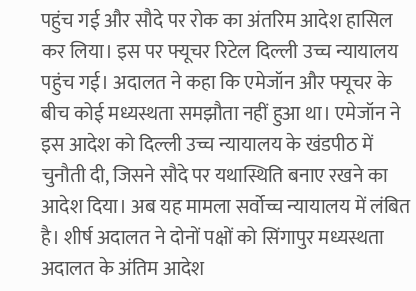पहुंच गई और सौदे पर रोक का अंतरिम आदेश हासिल कर लिया। इस पर फ्यूचर रिटेल दिल्ली उच्च न्यायालय पहुंच गई। अदालत ने कहा कि एमेजॉन और फ्यूचर के बीच कोई मध्यस्थता समझौता नहीं हुआ था। एमेजॉन ने इस आदेश को दिल्ली उच्च न्यायालय के खंडपीठ में चुनौती दी, जिसने सौदे पर यथास्थिति बनाए रखने का आदेश दिया। अब यह मामला सर्वोच्च न्यायालय में लंबित है। शीर्ष अदालत ने दोनों पक्षों को सिंगापुर मध्यस्थता अदालत के अंतिम आदेश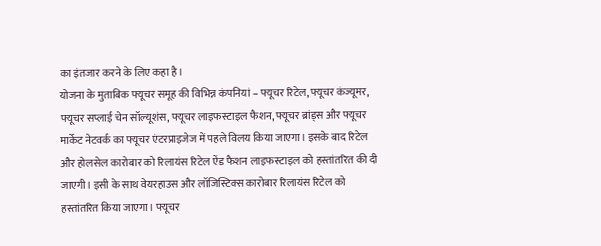का इंतजार करने के लिए कहा है।
योजना के मुताबिक फ्यूचर समूह की विभिन्न कंपनियां – फ्यूचर रिटेल, फ्यूचर कंज्यूमर, फ्यूचर सप्लाई चेन सॉल्यूशंस, फ्यूचर लाइफस्टाइल फैशन, फ्यूचर ब्रांड्स और फ्यूचर मार्केट नेटवर्क का फ्यूचर एंटरप्राइजेज में पहले विलय किया जाएगा। इसके बाद रिटेल और होलसेल कारोबार को रिलायंस रिटेल ऐंड फैशन लाइफस्टाइल को हस्तांतरित की दी जाएगी। इसी के साथ वेयरहाउस और लॉजिस्टिक्स कारोबार रिलायंस रिटेल को हस्तांतरित किया जाएगा। फ्यूचर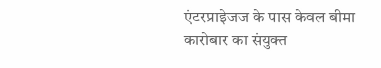एंटरप्राइेजज के पास केवल बीमा कारोबार का संयुक्त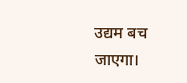उद्यम बच जाएगा।